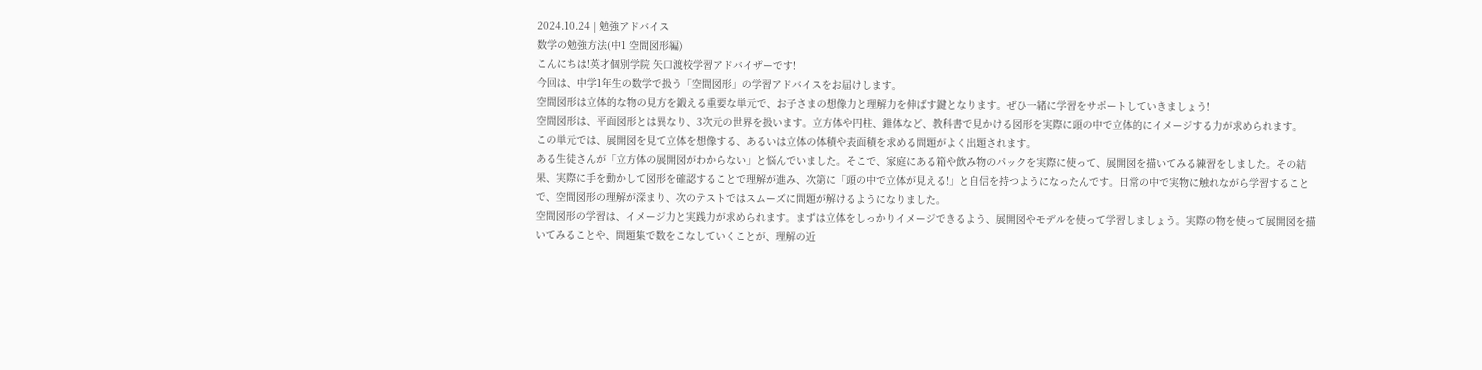2024.10.24 | 勉強アドバイス
数学の勉強方法(中1 空間図形編)
こんにちは!英才個別学院 矢口渡校学習アドバイザーです!
今回は、中学1年生の数学で扱う「空間図形」の学習アドバイスをお届けします。
空間図形は立体的な物の見方を鍛える重要な単元で、お子さまの想像力と理解力を伸ばす鍵となります。ぜひ一緒に学習をサポートしていきましょう!
空間図形は、平面図形とは異なり、3次元の世界を扱います。立方体や円柱、錐体など、教科書で見かける図形を実際に頭の中で立体的にイメージする力が求められます。
この単元では、展開図を見て立体を想像する、あるいは立体の体積や表面積を求める問題がよく出題されます。
ある生徒さんが「立方体の展開図がわからない」と悩んでいました。そこで、家庭にある箱や飲み物のパックを実際に使って、展開図を描いてみる練習をしました。その結果、実際に手を動かして図形を確認することで理解が進み、次第に「頭の中で立体が見える!」と自信を持つようになったんです。日常の中で実物に触れながら学習することで、空間図形の理解が深まり、次のテストではスムーズに問題が解けるようになりました。
空間図形の学習は、イメージ力と実践力が求められます。まずは立体をしっかりイメージできるよう、展開図やモデルを使って学習しましょう。実際の物を使って展開図を描いてみることや、問題集で数をこなしていくことが、理解の近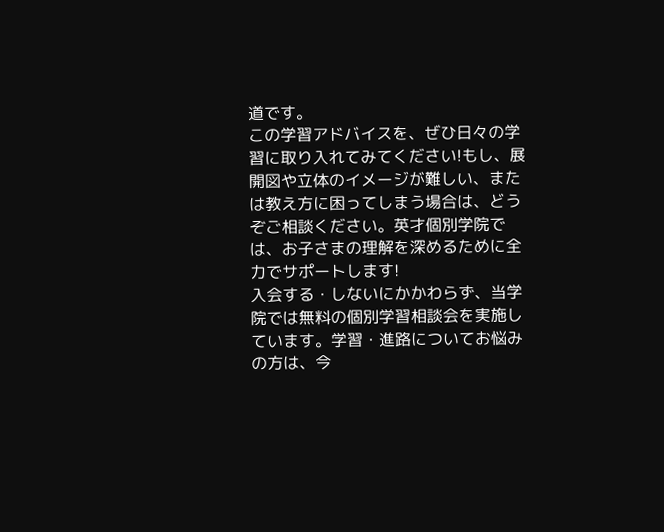道です。
この学習アドバイスを、ぜひ日々の学習に取り入れてみてください!もし、展開図や立体のイメージが難しい、または教え方に困ってしまう場合は、どうぞご相談ください。英才個別学院では、お子さまの理解を深めるために全力でサポートします!
入会する・しないにかかわらず、当学院では無料の個別学習相談会を実施しています。学習・進路についてお悩みの方は、今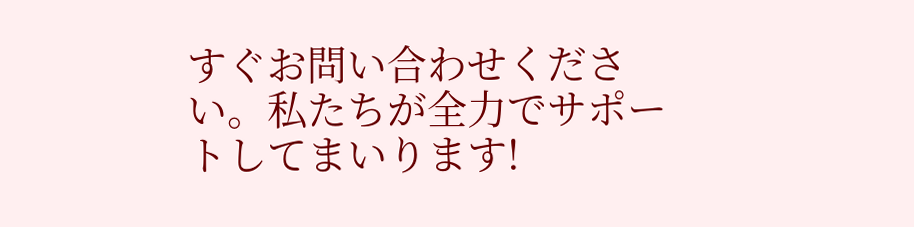すぐお問い合わせください。私たちが全力でサポートしてまいります!